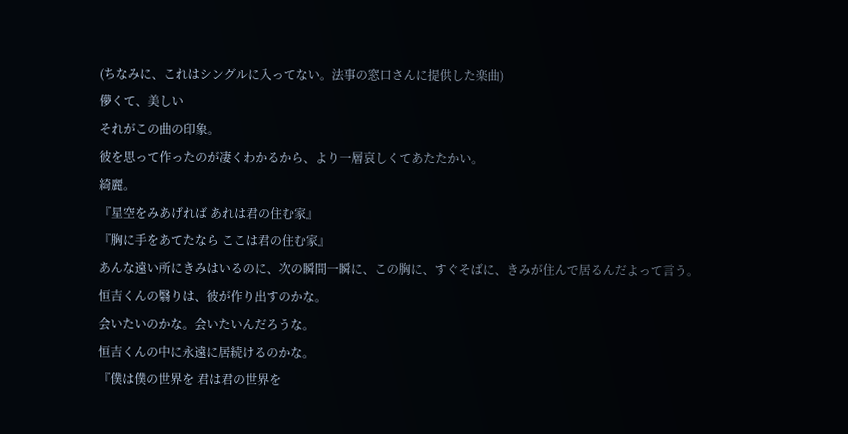(ちなみに、これはシングルに入ってない。法事の窓口さんに提供した楽曲)
儚くて、美しい
それがこの曲の印象。
彼を思って作ったのが凄くわかるから、より一層哀しくてあたたかい。
綺麗。
『星空をみあげれば あれは君の住む家』
『胸に手をあてたなら ここは君の住む家』
あんな遠い所にきみはいるのに、次の瞬間一瞬に、この胸に、すぐそばに、きみが住んで居るんだよって言う。
恒吉くんの翳りは、彼が作り出すのかな。
会いたいのかな。会いたいんだろうな。
恒吉くんの中に永遠に居続けるのかな。
『僕は僕の世界を 君は君の世界を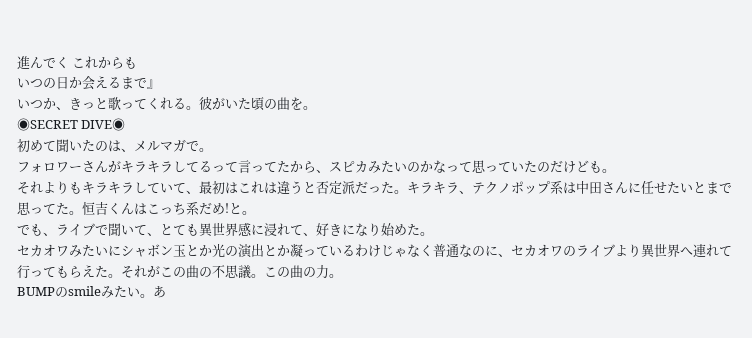進んでく これからも
いつの日か会えるまで』
いつか、きっと歌ってくれる。彼がいた頃の曲を。
◉SECRET DIVE◉
初めて聞いたのは、メルマガで。
フォロワーさんがキラキラしてるって言ってたから、スピカみたいのかなって思っていたのだけども。
それよりもキラキラしていて、最初はこれは違うと否定派だった。キラキラ、テクノポップ系は中田さんに任せたいとまで思ってた。恒吉くんはこっち系だめ!と。
でも、ライブで聞いて、とても異世界感に浸れて、好きになり始めた。
セカオワみたいにシャボン玉とか光の演出とか凝っているわけじゃなく普通なのに、セカオワのライブより異世界へ連れて行ってもらえた。それがこの曲の不思議。この曲の力。
BUMPのsmileみたい。あ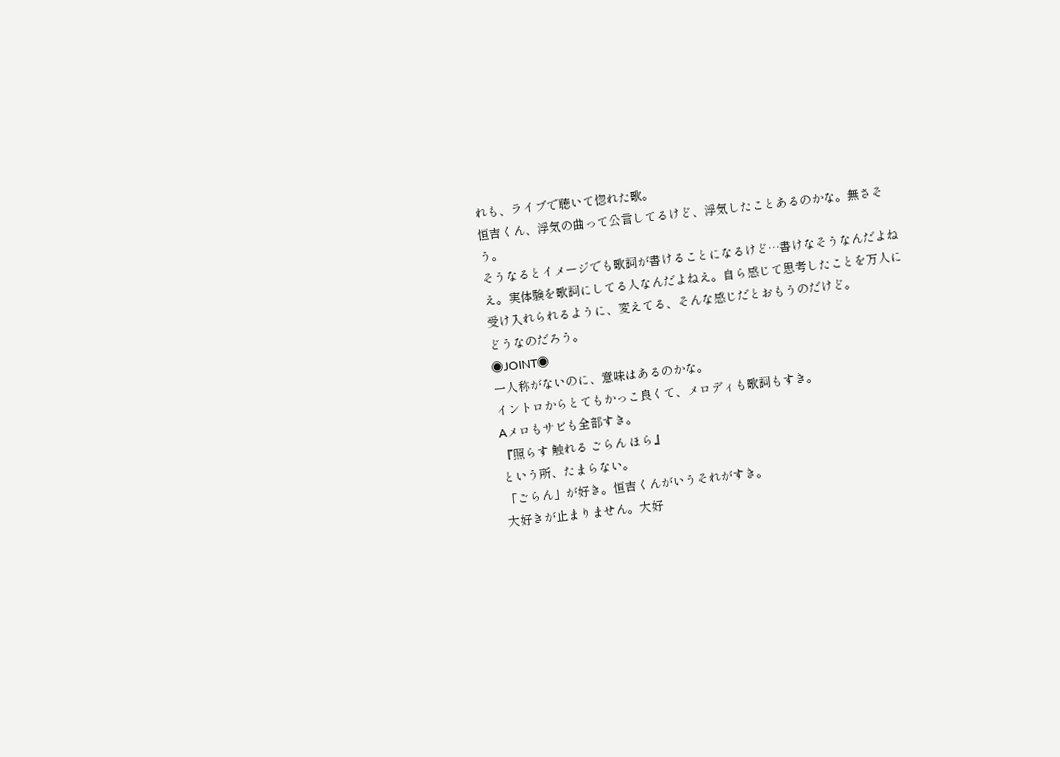れも、ライブで聴いて惚れた歌。
恒吉くん、浮気の曲って公言してるけど、浮気したことあるのかな。無さそう。
そうなるとイメージでも歌詞が書けることになるけど…書けなそうなんだよねえ。実体験を歌詞にしてる人なんだよねえ。自ら感じて思考したことを万人に受け入れられるように、変えてる、そんな感じだとおもうのだけど。
どうなのだろう。
◉JOINT◉
一人称がないのに、意味はあるのかな。
イントロからとてもかっこ良くて、メロディも歌詞もすき。
Aメロもサビも全部すき。
『照らす 触れる ごらん ほら』
という所、たまらない。
「ごらん」が好き。恒吉くんがいうそれがすき。
大好きが止まりません。大好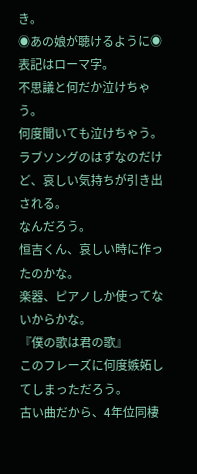き。
◉あの娘が聴けるように◉表記はローマ字。
不思議と何だか泣けちゃう。
何度聞いても泣けちゃう。
ラブソングのはずなのだけど、哀しい気持ちが引き出される。
なんだろう。
恒吉くん、哀しい時に作ったのかな。
楽器、ピアノしか使ってないからかな。
『僕の歌は君の歌』
このフレーズに何度嫉妬してしまっただろう。
古い曲だから、4年位同棲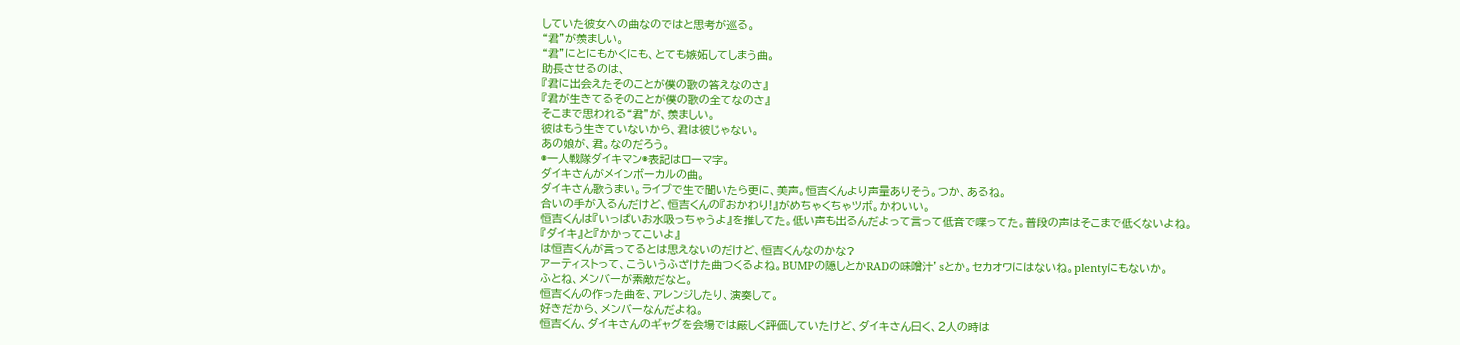していた彼女への曲なのではと思考が巡る。
“君”が羨ましい。
“君”にとにもかくにも、とても嫉妬してしまう曲。
助長させるのは、
『君に出会えたそのことが僕の歌の答えなのさ』
『君が生きてるそのことが僕の歌の全てなのさ』
そこまで思われる“君”が、羨ましい。
彼はもう生きていないから、君は彼じゃない。
あの娘が、君。なのだろう。
◉一人戦隊ダイキマン◉表記はローマ字。
ダイキさんがメインボーカルの曲。
ダイキさん歌うまい。ライブで生で聞いたら更に、美声。恒吉くんより声量ありそう。つか、あるね。
合いの手が入るんだけど、恒吉くんの『おかわり!』がめちゃくちゃツボ。かわいい。
恒吉くんは『いっぱいお水吸っちゃうよ』を推してた。低い声も出るんだよって言って低音で喋ってた。普段の声はそこまで低くないよね。
『ダイキ』と『かかってこいよ』
は恒吉くんが言ってるとは思えないのだけど、恒吉くんなのかな?
アーティストって、こういうふざけた曲つくるよね。BUMPの隠しとかRADの味噌汁’sとか。セカオワにはないね。plentyにもないか。
ふとね、メンバーが素敵だなと。
恒吉くんの作った曲を、アレンジしたり、演奏して。
好きだから、メンバーなんだよね。
恒吉くん、ダイキさんのギャグを会場では厳しく評価していたけど、ダイキさん曰く、2人の時は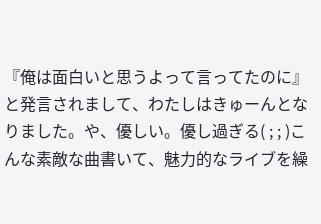『俺は面白いと思うよって言ってたのに』
と発言されまして、わたしはきゅーんとなりました。や、優しい。優し過ぎる( ; ; )こんな素敵な曲書いて、魅力的なライブを繰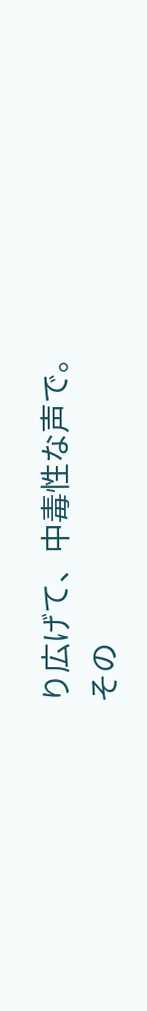り広げて、中毒性な声で。
その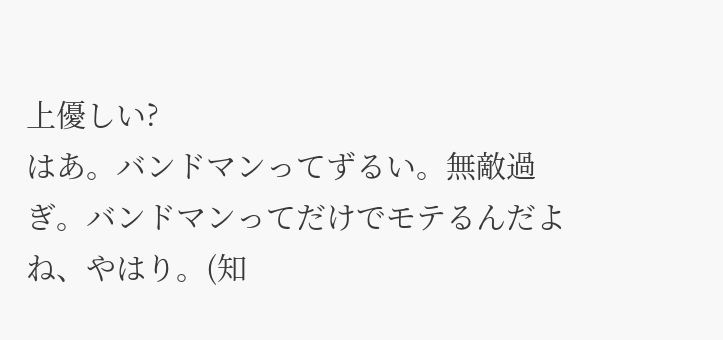上優しい?
はあ。バンドマンってずるい。無敵過ぎ。バンドマンってだけでモテるんだよね、やはり。(知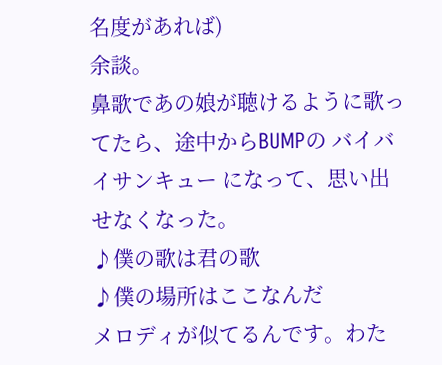名度があれば)
余談。
鼻歌であの娘が聴けるように歌ってたら、途中からBUMPの バイバイサンキュー になって、思い出せなくなった。
♪僕の歌は君の歌
♪僕の場所はここなんだ
メロディが似てるんです。わた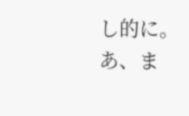し的に。
あ、ま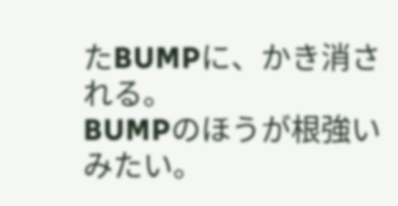たBUMPに、かき消される。
BUMPのほうが根強いみたい。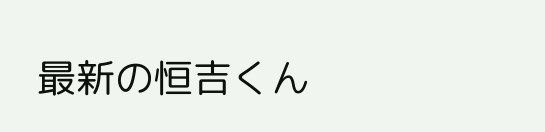最新の恒吉くん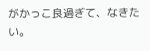がかっこ良過ぎて、なきたい。